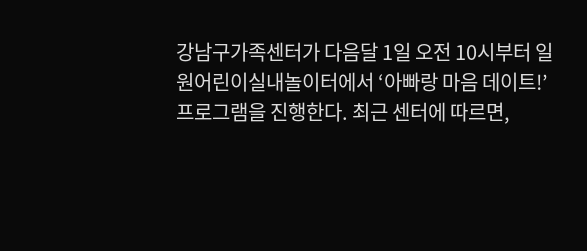강남구가족센터가 다음달 1일 오전 10시부터 일원어린이실내놀이터에서 ‘아빠랑 마음 데이트!’ 프로그램을 진행한다. 최근 센터에 따르면,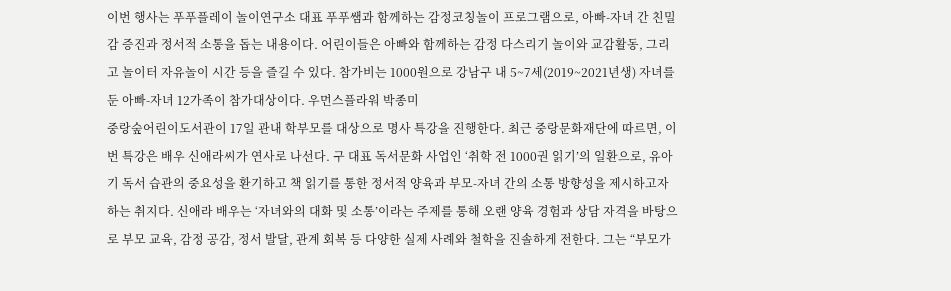이번 행사는 푸푸플레이 놀이연구소 대표 푸푸쌤과 함께하는 감정코칭놀이 프로그램으로, 아빠-자녀 간 친밀감 증진과 정서적 소통을 돕는 내용이다. 어린이들은 아빠와 함께하는 감정 다스리기 놀이와 교감활동, 그리고 놀이터 자유놀이 시간 등을 즐길 수 있다. 참가비는 1000원으로 강남구 내 5~7세(2019~2021년생) 자녀를 둔 아빠-자녀 12가족이 참가대상이다. 우먼스플라워 박종미
중랑숲어린이도서관이 17일 관내 학부모를 대상으로 명사 특강을 진행한다. 최근 중랑문화재단에 따르면, 이번 특강은 배우 신애라씨가 연사로 나선다. 구 대표 독서문화 사업인 ‘취학 전 1000권 읽기’의 일환으로, 유아기 독서 습관의 중요성을 환기하고 책 읽기를 통한 정서적 양육과 부모-자녀 간의 소통 방향성을 제시하고자 하는 취지다. 신애라 배우는 ‘자녀와의 대화 및 소통’이라는 주제를 통해 오랜 양육 경험과 상담 자격을 바탕으로 부모 교육, 감정 공감, 정서 발달, 관계 회복 등 다양한 실제 사례와 철학을 진솔하게 전한다. 그는 “부모가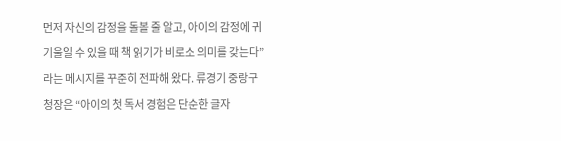먼저 자신의 감정을 돌볼 줄 알고, 아이의 감정에 귀 기울일 수 있을 때 책 읽기가 비로소 의미를 갖는다”라는 메시지를 꾸준히 전파해 왔다. 류경기 중랑구청장은 “아이의 첫 독서 경험은 단순한 글자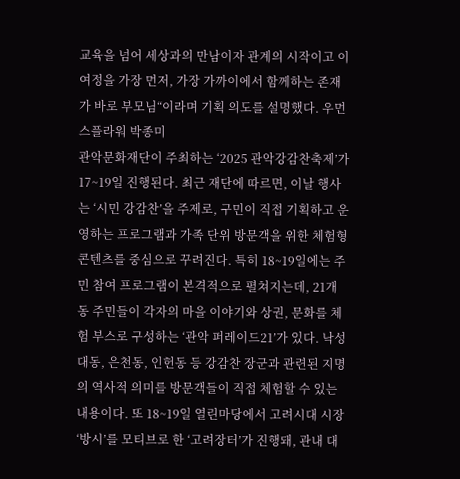교육을 넘어 세상과의 만남이자 관계의 시작이고 이 여정을 가장 먼저, 가장 가까이에서 함께하는 존재가 바로 부모님“이라며 기획 의도를 설명했다. 우먼스플라워 박종미
관악문화재단이 주최하는 ‘2025 관악강감찬축제’가 17~19일 진행된다. 최근 재단에 따르면, 이날 행사는 ‘시민 강감찬’을 주제로, 구민이 직접 기획하고 운영하는 프로그램과 가족 단위 방문객을 위한 체험형 콘텐츠를 중심으로 꾸려진다. 특히 18~19일에는 주민 참여 프로그램이 본격적으로 펼쳐지는데, 21개 동 주민들이 각자의 마을 이야기와 상권, 문화를 체험 부스로 구성하는 ‘관악 퍼레이드21’가 있다. 낙성대동, 은천동, 인헌동 등 강감찬 장군과 관련된 지명의 역사적 의미를 방문객들이 직접 체험할 수 있는 내용이다. 또 18~19일 열린마당에서 고려시대 시장 ‘방시’를 모티브로 한 ‘고려장터’가 진행돼, 관내 대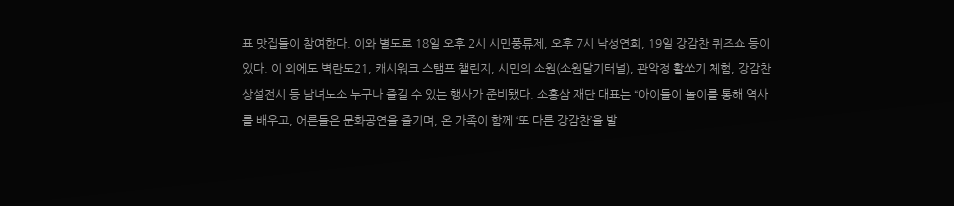표 맛집들이 참여한다. 이와 별도로 18일 오후 2시 시민풍류제, 오후 7시 낙성연희, 19일 강감찬 퀴즈쇼 등이 있다. 이 외에도 벽란도21, 캐시워크 스탬프 챌린지, 시민의 소원(소원달기터널), 관악정 활쏘기 체험, 강감찬 상설전시 등 남녀노소 누구나 즐길 수 있는 행사가 준비됐다. 소홍삼 재단 대표는 “아이들이 놀이를 통해 역사를 배우고, 어른들은 문화공연을 즐기며, 온 가족이 함께 ‘또 다른 강감찬’을 발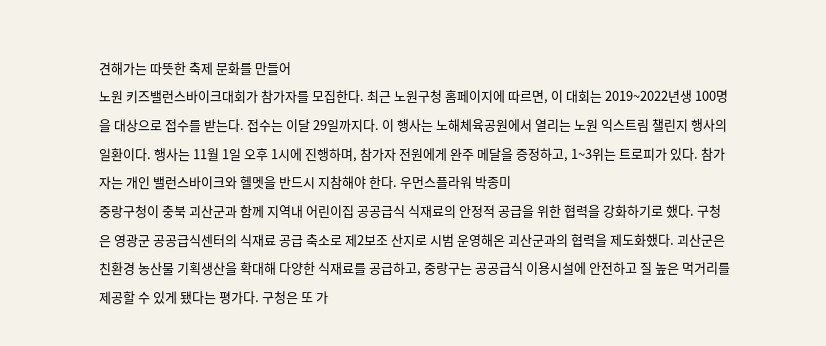견해가는 따뜻한 축제 문화를 만들어
노원 키즈밸런스바이크대회가 참가자를 모집한다. 최근 노원구청 홈페이지에 따르면, 이 대회는 2019~2022년생 100명을 대상으로 접수를 받는다. 접수는 이달 29일까지다. 이 행사는 노해체육공원에서 열리는 노원 익스트림 챌린지 행사의 일환이다. 행사는 11월 1일 오후 1시에 진행하며, 참가자 전원에게 완주 메달을 증정하고, 1~3위는 트로피가 있다. 참가자는 개인 밸런스바이크와 헬멧을 반드시 지참해야 한다. 우먼스플라워 박종미
중랑구청이 충북 괴산군과 함께 지역내 어린이집 공공급식 식재료의 안정적 공급을 위한 협력을 강화하기로 했다. 구청은 영광군 공공급식센터의 식재료 공급 축소로 제2보조 산지로 시범 운영해온 괴산군과의 협력을 제도화했다. 괴산군은 친환경 농산물 기획생산을 확대해 다양한 식재료를 공급하고, 중랑구는 공공급식 이용시설에 안전하고 질 높은 먹거리를 제공할 수 있게 됐다는 평가다. 구청은 또 가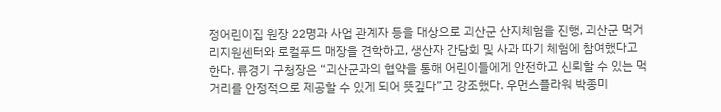정어린이집 원장 22명과 사업 관계자 등을 대상으로 괴산군 산지체험을 진행, 괴산군 먹거리지원센터와 로컬푸드 매장을 견학하고, 생산자 간담회 및 사과 따기 체험에 참여했다고 한다. 류경기 구청장은 “괴산군과의 협약을 통해 어린이들에게 안전하고 신뢰할 수 있는 먹거리를 안정적으로 제공할 수 있게 되어 뜻깊다”고 강조했다. 우먼스플라워 박종미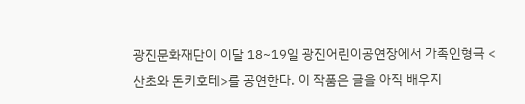광진문화재단이 이달 18~19일 광진어린이공연장에서 가족인형극 <산초와 돈키호테>를 공연한다. 이 작품은 글을 아직 배우지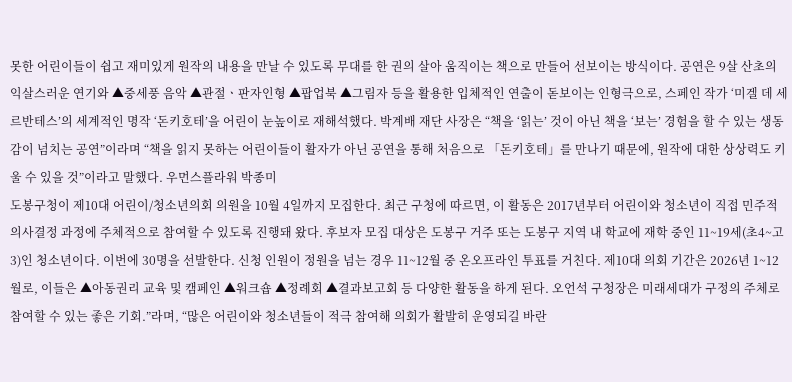못한 어린이들이 쉽고 재미있게 원작의 내용을 만날 수 있도록 무대를 한 권의 살아 움직이는 책으로 만들어 선보이는 방식이다. 공연은 9살 산초의 익살스러운 연기와 ▲중세풍 음악 ▲관절ㆍ판자인형 ▲팝업북 ▲그림자 등을 활용한 입체적인 연출이 돋보이는 인형극으로, 스페인 작가 ‘미겔 데 세르반테스’의 세계적인 명작 ‘돈키호테’을 어린이 눈높이로 재해석했다. 박계배 재단 사장은 “책을 ‘읽는’ 것이 아닌 책을 ‘보는’ 경험을 할 수 있는 생동감이 넘치는 공연”이라며 “책을 읽지 못하는 어린이들이 활자가 아닌 공연을 통해 처음으로 「돈키호테」를 만나기 때문에, 원작에 대한 상상력도 키울 수 있을 것”이라고 말했다. 우먼스플라워 박종미
도봉구청이 제10대 어린이/청소년의회 의원을 10월 4일까지 모집한다. 최근 구청에 따르면, 이 활동은 2017년부터 어린이와 청소년이 직접 민주적 의사결정 과정에 주체적으로 참여할 수 있도록 진행돼 왔다. 후보자 모집 대상은 도봉구 거주 또는 도봉구 지역 내 학교에 재학 중인 11~19세(초4~고3)인 청소년이다. 이번에 30명을 선발한다. 신청 인원이 정원을 넘는 경우 11~12월 중 온오프라인 투표를 거친다. 제10대 의회 기간은 2026년 1~12월로, 이들은 ▲아동권리 교육 및 캠페인 ▲워크숍 ▲정례회 ▲결과보고회 등 다양한 활동을 하게 된다. 오언석 구청장은 미래세대가 구정의 주체로 참여할 수 있는 좋은 기회.”라며, “많은 어린이와 청소년들이 적극 참여해 의회가 활발히 운영되길 바란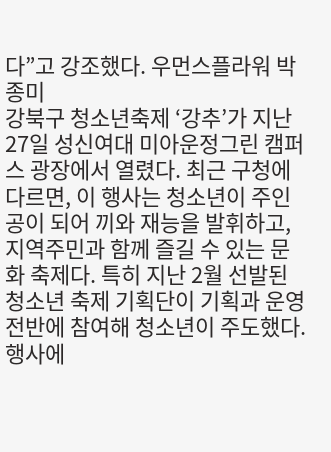다”고 강조했다. 우먼스플라워 박종미
강북구 청소년축제 ‘강추’가 지난 27일 성신여대 미아운정그린 캠퍼스 광장에서 열렸다. 최근 구청에 다르면, 이 행사는 청소년이 주인공이 되어 끼와 재능을 발휘하고, 지역주민과 함께 즐길 수 있는 문화 축제다. 특히 지난 2월 선발된 청소년 축제 기획단이 기획과 운영 전반에 참여해 청소년이 주도했다. 행사에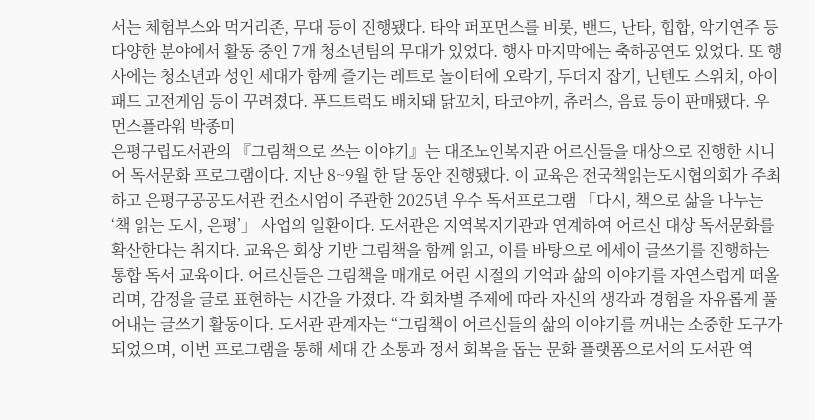서는 체험부스와 먹거리존, 무대 등이 진행됐다. 타악 퍼포먼스를 비롯, 밴드, 난타, 힙합, 악기연주 등 다양한 분야에서 활동 중인 7개 청소년팀의 무대가 있었다. 행사 마지막에는 축하공연도 있었다. 또 행사에는 청소년과 성인 세대가 함께 즐기는 레트로 놀이터에 오락기, 두더지 잡기, 닌텐도 스위치, 아이패드 고전게임 등이 꾸려졌다. 푸드트럭도 배치돼 닭꼬치, 타코야끼, 츄러스, 음료 등이 판매됐다. 우먼스플라워 박종미
은평구립도서관의 『그림책으로 쓰는 이야기』는 대조노인복지관 어르신들을 대상으로 진행한 시니어 독서문화 프로그램이다. 지난 8~9월 한 달 동안 진행됐다. 이 교육은 전국책읽는도시협의회가 주최하고 은평구공공도서관 컨소시엄이 주관한 2025년 우수 독서프로그램 「다시, 책으로 삶을 나누는 ‘책 읽는 도시, 은평’」 사업의 일환이다. 도서관은 지역복지기관과 연계하여 어르신 대상 독서문화를 확산한다는 취지다. 교육은 회상 기반 그림책을 함께 읽고, 이를 바탕으로 에세이 글쓰기를 진행하는 통합 독서 교육이다. 어르신들은 그림책을 매개로 어린 시절의 기억과 삶의 이야기를 자연스럽게 떠올리며, 감정을 글로 표현하는 시간을 가졌다. 각 회차별 주제에 따라 자신의 생각과 경험을 자유롭게 풀어내는 글쓰기 활동이다. 도서관 관계자는 “그림책이 어르신들의 삶의 이야기를 꺼내는 소중한 도구가 되었으며, 이번 프로그램을 통해 세대 간 소통과 정서 회복을 돕는 문화 플랫폼으로서의 도서관 역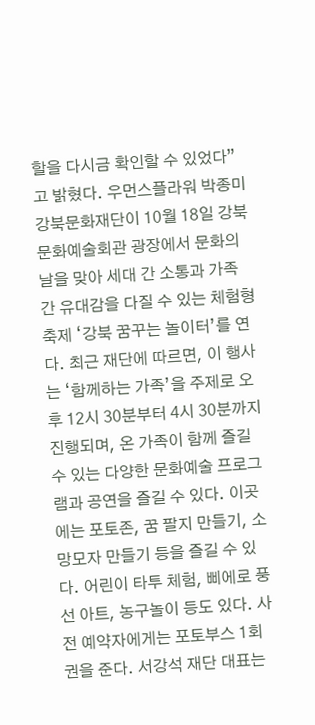할을 다시금 확인할 수 있었다”고 밝혔다. 우먼스플라워 박종미
강북문화재단이 10월 18일 강북문화예술회관 광장에서 문화의 날을 맞아 세대 간 소통과 가족 간 유대감을 다질 수 있는 체험형 축제 ‘강북 꿈꾸는 놀이터’를 연다. 최근 재단에 따르면, 이 행사는 ‘함께하는 가족’을 주제로 오후 12시 30분부터 4시 30분까지 진행되며, 온 가족이 함께 즐길 수 있는 다양한 문화예술 프로그램과 공연을 즐길 수 있다. 이곳에는 포토존, 꿈 팔지 만들기, 소망모자 만들기 등을 즐길 수 있다. 어린이 타투 체험, 삐에로 풍선 아트, 농구놀이 등도 있다. 사전 예약자에게는 포토부스 1회권을 준다. 서강석 재단 대표는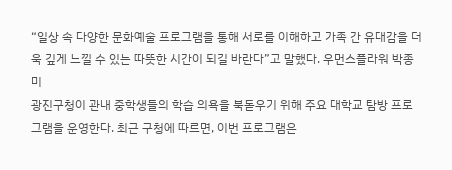“일상 속 다양한 문화예술 프로그램을 통해 서로를 이해하고 가족 간 유대감을 더욱 깊게 느낄 수 있는 따뜻한 시간이 되길 바란다”고 말했다. 우먼스플라워 박종미
광진구청이 관내 중학생들의 학습 의욕을 북돋우기 위해 주요 대학교 탐방 프로그램을 운영한다. 최근 구청에 따르면, 이번 프로그램은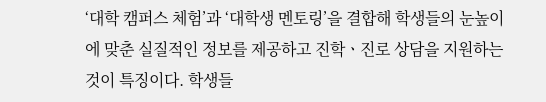‘대학 캠퍼스 체험’과 ‘대학생 멘토링’을 결합해 학생들의 눈높이에 맞춘 실질적인 정보를 제공하고 진학ㆍ진로 상담을 지원하는 것이 특징이다. 학생들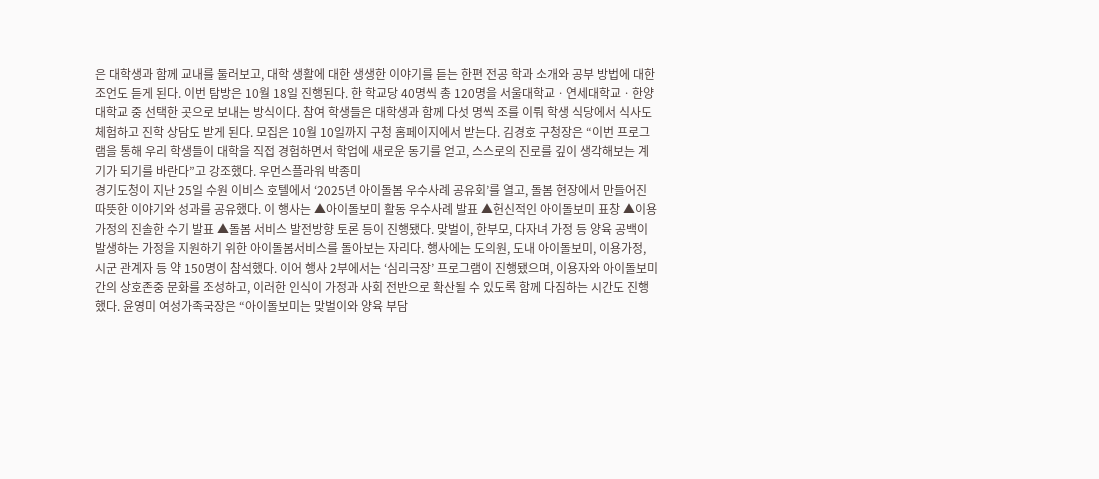은 대학생과 함께 교내를 둘러보고, 대학 생활에 대한 생생한 이야기를 듣는 한편 전공 학과 소개와 공부 방법에 대한 조언도 듣게 된다. 이번 탐방은 10월 18일 진행된다. 한 학교당 40명씩 총 120명을 서울대학교ㆍ연세대학교ㆍ한양대학교 중 선택한 곳으로 보내는 방식이다. 참여 학생들은 대학생과 함께 다섯 명씩 조를 이뤄 학생 식당에서 식사도 체험하고 진학 상담도 받게 된다. 모집은 10월 10일까지 구청 홈페이지에서 받는다. 김경호 구청장은 “이번 프로그램을 통해 우리 학생들이 대학을 직접 경험하면서 학업에 새로운 동기를 얻고, 스스로의 진로를 깊이 생각해보는 계기가 되기를 바란다”고 강조했다. 우먼스플라워 박종미
경기도청이 지난 25일 수원 이비스 호텔에서 ‘2025년 아이돌봄 우수사례 공유회’를 열고, 돌봄 현장에서 만들어진 따뜻한 이야기와 성과를 공유했다. 이 행사는 ▲아이돌보미 활동 우수사례 발표 ▲헌신적인 아이돌보미 표창 ▲이용가정의 진솔한 수기 발표 ▲돌봄 서비스 발전방향 토론 등이 진행됐다. 맞벌이, 한부모, 다자녀 가정 등 양육 공백이 발생하는 가정을 지원하기 위한 아이돌봄서비스를 돌아보는 자리다. 행사에는 도의원, 도내 아이돌보미, 이용가정, 시군 관계자 등 약 150명이 참석했다. 이어 행사 2부에서는 ‘심리극장’ 프로그램이 진행됐으며, 이용자와 아이돌보미 간의 상호존중 문화를 조성하고, 이러한 인식이 가정과 사회 전반으로 확산될 수 있도록 함께 다짐하는 시간도 진행했다. 윤영미 여성가족국장은 “아이돌보미는 맞벌이와 양육 부담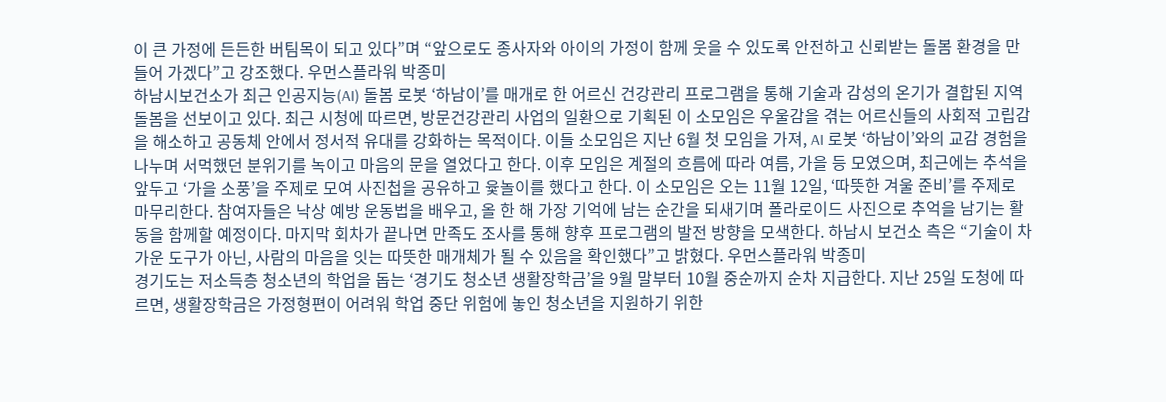이 큰 가정에 든든한 버팀목이 되고 있다”며 “앞으로도 종사자와 아이의 가정이 함께 웃을 수 있도록 안전하고 신뢰받는 돌봄 환경을 만들어 가겠다”고 강조했다. 우먼스플라워 박종미
하남시보건소가 최근 인공지능(AI) 돌봄 로봇 ‘하남이’를 매개로 한 어르신 건강관리 프로그램을 통해 기술과 감성의 온기가 결합된 지역 돌봄을 선보이고 있다. 최근 시청에 따르면, 방문건강관리 사업의 일환으로 기획된 이 소모임은 우울감을 겪는 어르신들의 사회적 고립감을 해소하고 공동체 안에서 정서적 유대를 강화하는 목적이다. 이들 소모임은 지난 6월 첫 모임을 가져, AI 로봇 ‘하남이’와의 교감 경험을 나누며 서먹했던 분위기를 녹이고 마음의 문을 열었다고 한다. 이후 모임은 계절의 흐름에 따라 여름, 가을 등 모였으며, 최근에는 추석을 앞두고 ‘가을 소풍’을 주제로 모여 사진첩을 공유하고 윷놀이를 했다고 한다. 이 소모임은 오는 11월 12일, ‘따뜻한 겨울 준비’를 주제로 마무리한다. 참여자들은 낙상 예방 운동법을 배우고, 올 한 해 가장 기억에 남는 순간을 되새기며 폴라로이드 사진으로 추억을 남기는 활동을 함께할 예정이다. 마지막 회차가 끝나면 만족도 조사를 통해 향후 프로그램의 발전 방향을 모색한다. 하남시 보건소 측은 “기술이 차가운 도구가 아닌, 사람의 마음을 잇는 따뜻한 매개체가 될 수 있음을 확인했다”고 밝혔다. 우먼스플라워 박종미
경기도는 저소득층 청소년의 학업을 돕는 ‘경기도 청소년 생활장학금’을 9월 말부터 10월 중순까지 순차 지급한다. 지난 25일 도청에 따르면, 생활장학금은 가정형편이 어려워 학업 중단 위험에 놓인 청소년을 지원하기 위한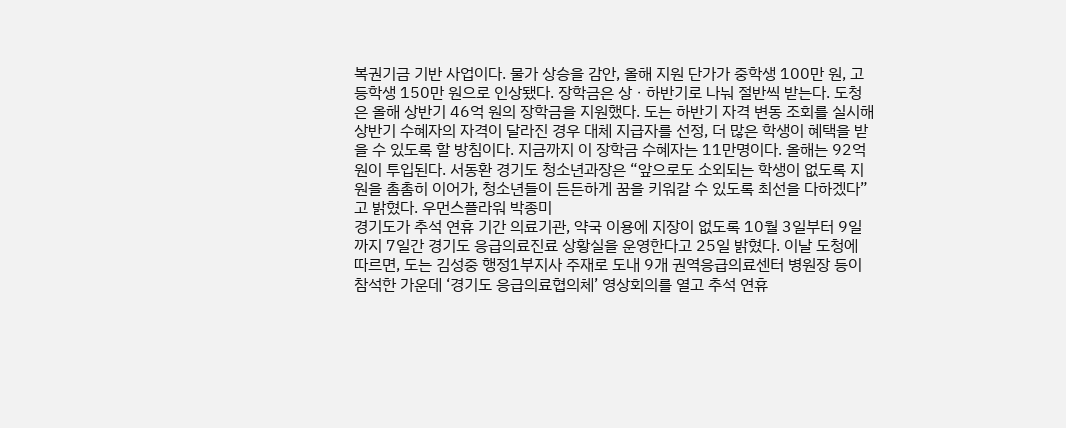복권기금 기반 사업이다. 물가 상승을 감안, 올해 지원 단가가 중학생 100만 원, 고등학생 150만 원으로 인상됐다. 장학금은 상ㆍ하반기로 나눠 절반씩 받는다. 도청은 올해 상반기 46억 원의 장학금을 지원했다. 도는 하반기 자격 변동 조회를 실시해 상반기 수혜자의 자격이 달라진 경우 대체 지급자를 선정, 더 많은 학생이 혜택을 받을 수 있도록 할 방침이다. 지금까지 이 장학금 수혜자는 11만명이다. 올해는 92억원이 투입된다. 서동환 경기도 청소년과장은 “앞으로도 소외되는 학생이 없도록 지원을 촘촘히 이어가, 청소년들이 든든하게 꿈을 키워갈 수 있도록 최선을 다하겠다”고 밝혔다. 우먼스플라워 박종미
경기도가 추석 연휴 기간 의료기관, 약국 이용에 지장이 없도록 10월 3일부터 9일까지 7일간 경기도 응급의료진료 상황실을 운영한다고 25일 밝혔다. 이날 도청에 따르면, 도는 김성중 행정1부지사 주재로 도내 9개 권역응급의료센터 병원장 등이 참석한 가운데 ‘경기도 응급의료협의체’ 영상회의를 열고 추석 연휴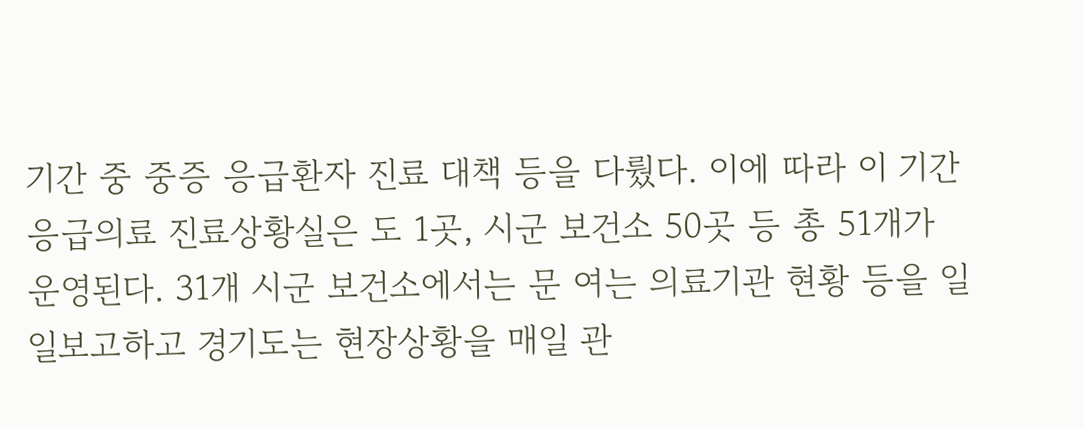기간 중 중증 응급환자 진료 대책 등을 다뤘다. 이에 따라 이 기간 응급의료 진료상황실은 도 1곳, 시군 보건소 50곳 등 총 51개가 운영된다. 31개 시군 보건소에서는 문 여는 의료기관 현황 등을 일일보고하고 경기도는 현장상황을 매일 관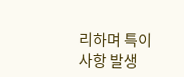리하며 특이사항 발생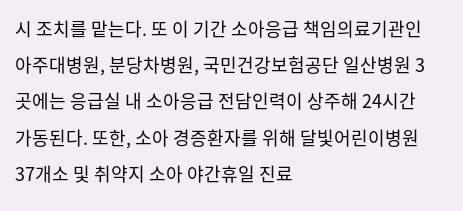시 조치를 맡는다. 또 이 기간 소아응급 책임의료기관인 아주대병원, 분당차병원, 국민건강보험공단 일산병원 3곳에는 응급실 내 소아응급 전담인력이 상주해 24시간 가동된다. 또한, 소아 경증환자를 위해 달빛어린이병원 37개소 및 취약지 소아 야간휴일 진료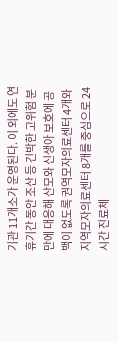기관 11개소가 운영된다. 이 외에도 연휴기간 동안 조산 등 긴박한 고위험 분만에 대응해 산모와 신생아 보호에 공백이 없도록 권역모자의료센터 4개와 지역모자의료센터 8개를 중심으로 24시간 진료체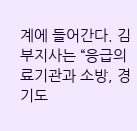계에 들어간다. 김 부지사는 “응급의료기관과 소방, 경기도